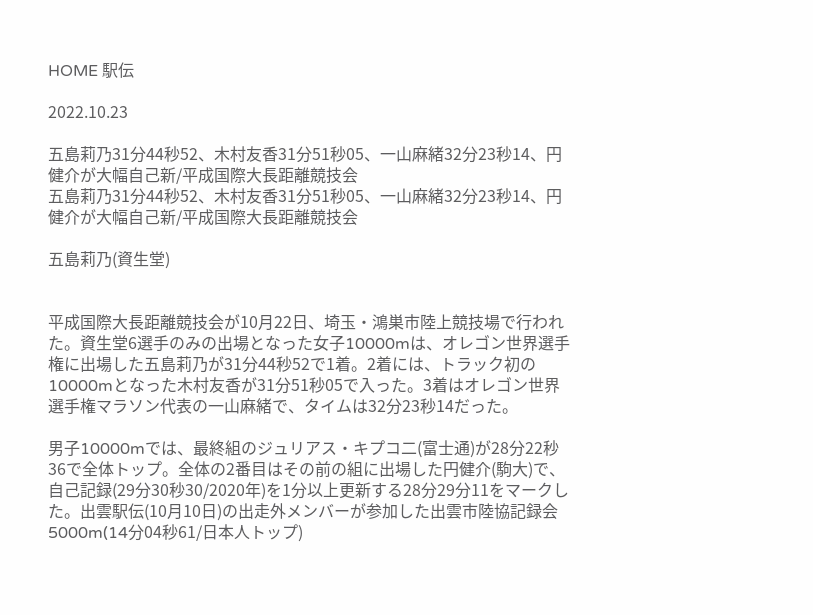HOME 駅伝

2022.10.23

五島莉乃31分44秒52、木村友香31分51秒05、一山麻緒32分23秒14、円健介が大幅自己新/平成国際大長距離競技会
五島莉乃31分44秒52、木村友香31分51秒05、一山麻緒32分23秒14、円健介が大幅自己新/平成国際大長距離競技会

五島莉乃(資生堂)


平成国際大長距離競技会が10月22日、埼玉・鴻巣市陸上競技場で行われた。資生堂6選手のみの出場となった女子10000mは、オレゴン世界選手権に出場した五島莉乃が31分44秒52で1着。2着には、トラック初の10000mとなった木村友香が31分51秒05で入った。3着はオレゴン世界選手権マラソン代表の一山麻緒で、タイムは32分23秒14だった。

男子10000mでは、最終組のジュリアス・キプコ二(富士通)が28分22秒36で全体トップ。全体の2番目はその前の組に出場した円健介(駒大)で、自己記録(29分30秒30/2020年)を1分以上更新する28分29分11をマークした。出雲駅伝(10月10日)の出走外メンバーが参加した出雲市陸協記録会5000m(14分04秒61/日本人トップ)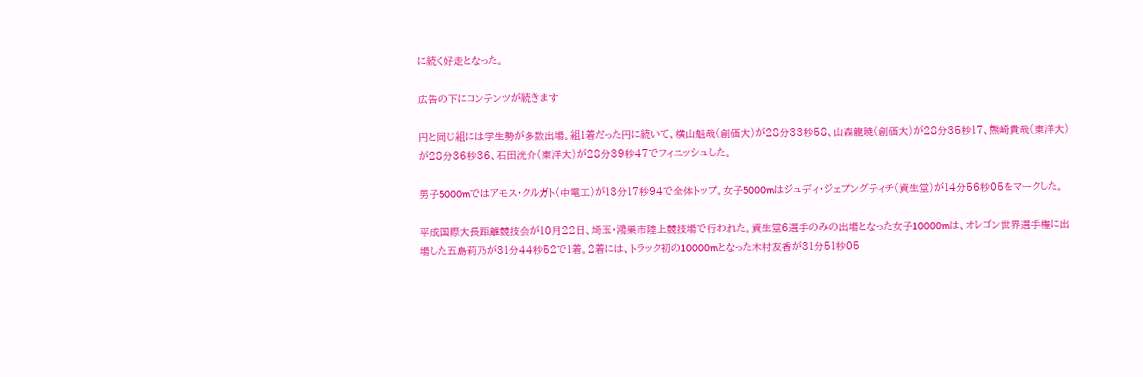に続く好走となった。

広告の下にコンテンツが続きます

円と同じ組には学生勢が多数出場。組1着だった円に続いて、横山魁哉(創価大)が28分33秒58、山森龍暁(創価大)が28分35秒17、熊崎貴哉(東洋大)が28分36秒36、石田洸介(東洋大)が28分39秒47でフィニッシュした。

男子5000mではアモス・クルガト(中電工)が13分17秒94で全体トップ。女子5000mはジュディ・ジェプングティチ(資生堂)が14分56秒05をマークした。

平成国際大長距離競技会が10月22日、埼玉・鴻巣市陸上競技場で行われた。資生堂6選手のみの出場となった女子10000mは、オレゴン世界選手権に出場した五島莉乃が31分44秒52で1着。2着には、トラック初の10000mとなった木村友香が31分51秒05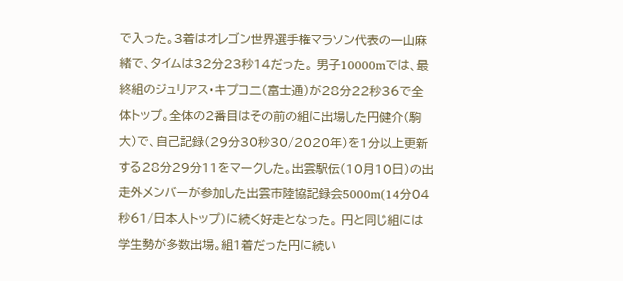で入った。3着はオレゴン世界選手権マラソン代表の一山麻緒で、タイムは32分23秒14だった。 男子10000mでは、最終組のジュリアス・キプコ二(富士通)が28分22秒36で全体トップ。全体の2番目はその前の組に出場した円健介(駒大)で、自己記録(29分30秒30/2020年)を1分以上更新する28分29分11をマークした。出雲駅伝(10月10日)の出走外メンバーが参加した出雲市陸協記録会5000m(14分04秒61/日本人トップ)に続く好走となった。 円と同じ組には学生勢が多数出場。組1着だった円に続い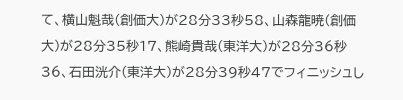て、横山魁哉(創価大)が28分33秒58、山森龍暁(創価大)が28分35秒17、熊崎貴哉(東洋大)が28分36秒36、石田洸介(東洋大)が28分39秒47でフィニッシュし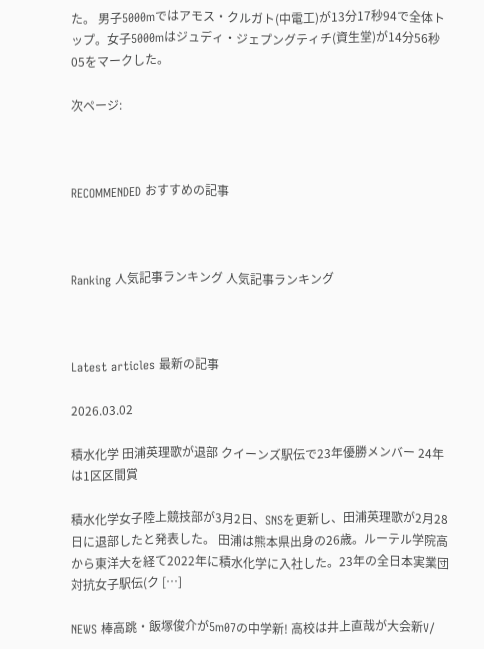た。 男子5000mではアモス・クルガト(中電工)が13分17秒94で全体トップ。女子5000mはジュディ・ジェプングティチ(資生堂)が14分56秒05をマークした。

次ページ:



RECOMMENDED おすすめの記事



Ranking 人気記事ランキング 人気記事ランキング



Latest articles 最新の記事

2026.03.02

積水化学 田浦英理歌が退部 クイーンズ駅伝で23年優勝メンバー 24年は1区区間賞

積水化学女子陸上競技部が3月2日、SNSを更新し、田浦英理歌が2月28日に退部したと発表した。 田浦は熊本県出身の26歳。ルーテル学院高から東洋大を経て2022年に積水化学に入社した。23年の全日本実業団対抗女子駅伝(ク […]

NEWS 棒高跳・飯塚俊介が5m07の中学新! 高校は井上直哉が大会新V/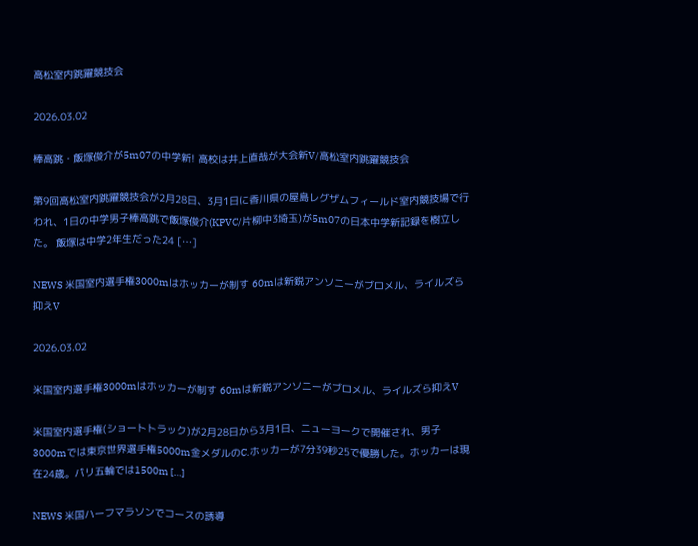高松室内跳躍競技会

2026.03.02

棒高跳・飯塚俊介が5m07の中学新! 高校は井上直哉が大会新V/高松室内跳躍競技会

第9回高松室内跳躍競技会が2月28日、3月1日に香川県の屋島レグザムフィールド室内競技場で行われ、1日の中学男子棒高跳で飯塚俊介(KPVC/片柳中3埼玉)が5m07の日本中学新記録を樹立した。 飯塚は中学2年生だった24 […]

NEWS 米国室内選手権3000mはホッカーが制す 60mは新鋭アンソニーがブロメル、ライルズら抑えV

2026.03.02

米国室内選手権3000mはホッカーが制す 60mは新鋭アンソニーがブロメル、ライルズら抑えV

米国室内選手権(ショートトラック)が2月28日から3月1日、ニューヨークで開催され、男子3000mでは東京世界選手権5000m金メダルのC.ホッカーが7分39秒25で優勝した。ホッカーは現在24歳。パリ五輪では1500m […]

NEWS 米国ハーフマラソンでコースの誘導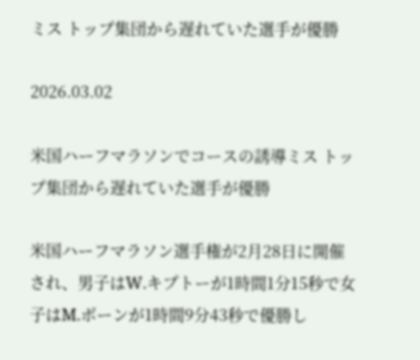ミス トップ集団から遅れていた選手が優勝

2026.03.02

米国ハーフマラソンでコースの誘導ミス トップ集団から遅れていた選手が優勝

米国ハーフマラソン選手権が2月28日に開催され、男子はW.キプトーが1時間1分15秒で女子はM.ボーンが1時間9分43秒で優勝し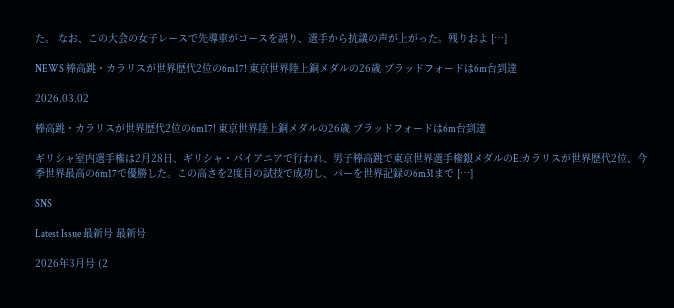た。 なお、この大会の女子レースで先導車がコースを誤り、選手から抗議の声が上がった。残りおよ […]

NEWS 棒高跳・カラリスが世界歴代2位の6m17! 東京世界陸上銅メダルの26歳 ブラッドフォードは6m台到達

2026.03.02

棒高跳・カラリスが世界歴代2位の6m17! 東京世界陸上銅メダルの26歳 ブラッドフォードは6m台到達

ギリシャ室内選手権は2月28日、ギリシャ・パイアニアで行われ、男子棒高跳で東京世界選手権銀メダルのE.カラリスが世界歴代2位、今季世界最高の6m17で優勝した。この高さを2度目の試技で成功し、バーを世界記録の6m31まで […]

SNS

Latest Issue 最新号 最新号

2026年3月号 (2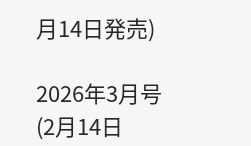月14日発売)

2026年3月号 (2月14日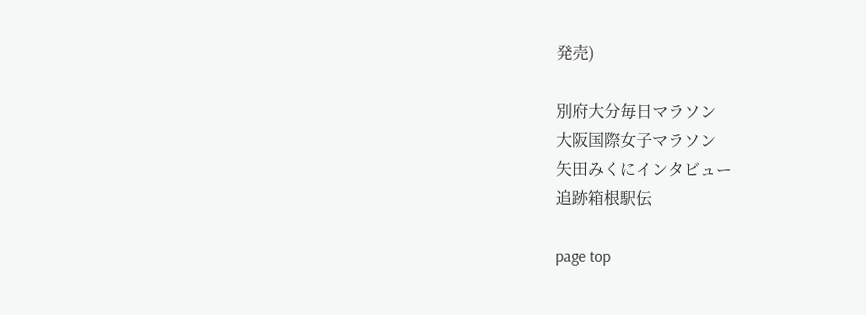発売)

別府大分毎日マラソン
大阪国際女子マラソン
矢田みくにインタビュー
追跡箱根駅伝

page top